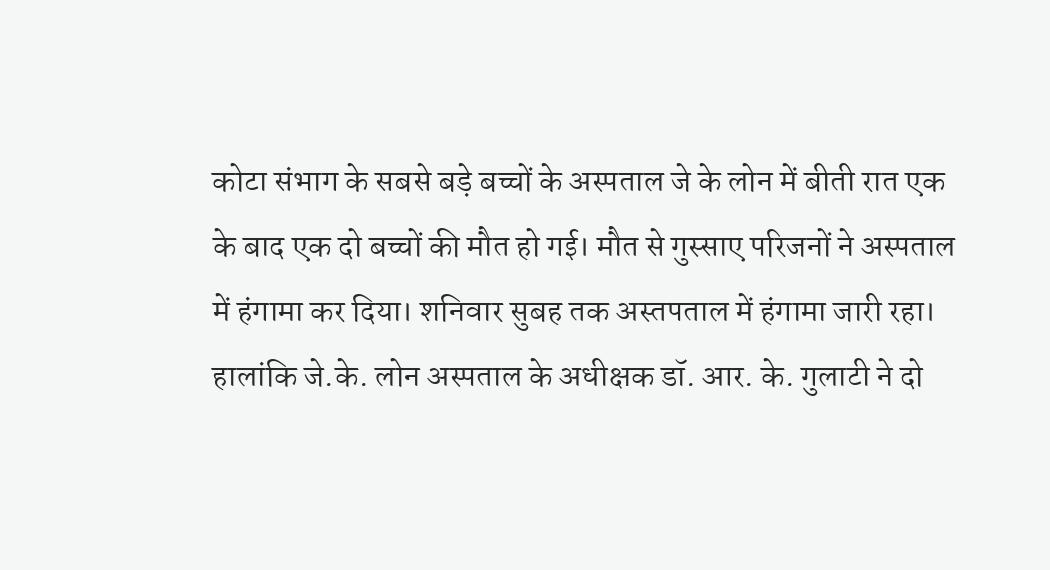कोटा संभाग के सबसे बड़े बच्चों के अस्पताल जे के लोन में बीती रात एक के बाद एक दो बच्चों की मौत हो गई। मौत से गुस्साए परिजनों ने अस्पताल में हंगामा कर दिया। शनिवार सुबह तक अस्तपताल में हंगामा जारी रहा।
हालांकि जे.के. लोन अस्पताल के अधीक्षक डॉ. आर. के. गुलाटी ने दो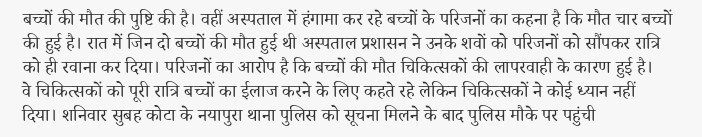बच्चों की मौत की पुष्टि की है। वहीं अस्पताल में हंगामा कर रहे बच्चों के परिजनों का कहना है कि मौत चार बच्चों की हुई है। रात में जिन दो बच्चों की मौत हुई थी अस्पताल प्रशासन ने उनके शवों को परिजनों को सौंपकर रात्रि को ही रवाना कर दिया। परिजनों का आरोप है कि बच्चों की मौत चिकित्सकों की लापरवाही के कारण हुई है।
वे चिकित्सकों को पूरी रात्रि बच्चों का ईलाज करने के लिए कहते रहे लेकिन चिकित्सकों ने कोई ध्यान नहीं दिया। शनिवार सुबह कोटा के नयापुरा थाना पुलिस को सूचना मिलने के बाद पुलिस मौके पर पहुंची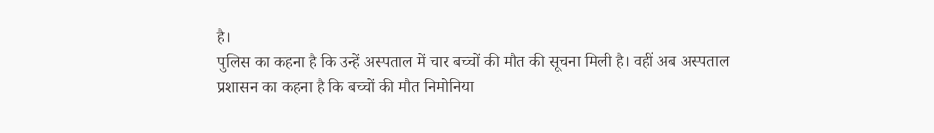है।
पुलिस का कहना है कि उन्हें अस्पताल में चार बच्चों की मौत की सूचना मिली है। वहीं अब अस्पताल प्रशासन का कहना है कि बच्चों की मौत निमोनिया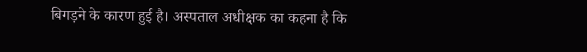बिगड़ने के कारण हुई है। अस्पताल अधीक्षक का कहना है कि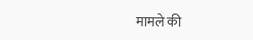मामले की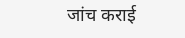जांच कराई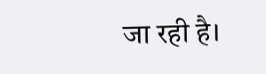जा रही है।